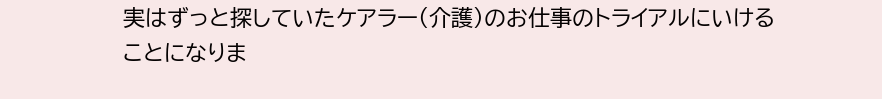実はずっと探していたケアラー(介護)のお仕事のトライアルにいけることになりま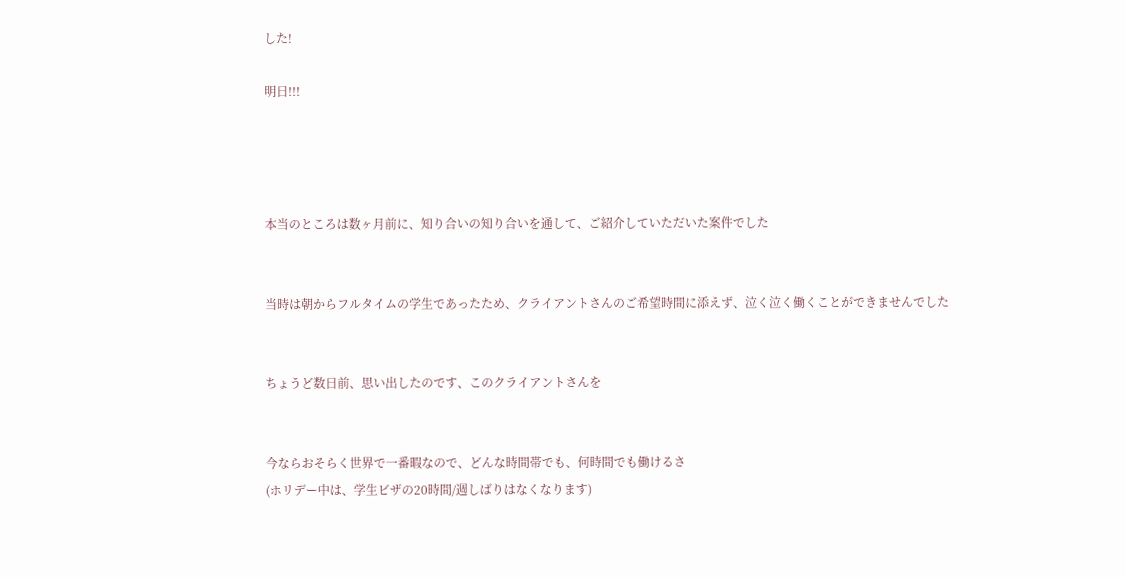した!

明日!!!




本当のところは数ヶ月前に、知り合いの知り合いを通して、ご紹介していただいた案件でした


当時は朝からフルタイムの学生であったため、クライアントさんのご希望時間に添えず、泣く泣く働くことができませんでした


ちょうど数日前、思い出したのです、このクライアントさんを


今ならおそらく世界で一番暇なので、どんな時間帯でも、何時間でも働けるさ
(ホリデー中は、学生ビザの20時間/週しばりはなくなります)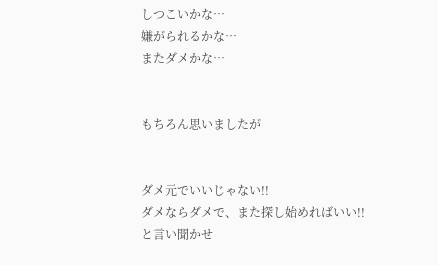しつこいかな…
嫌がられるかな…
またダメかな…


もちろん思いましたが


ダメ元でいいじゃない!!
ダメならダメで、また探し始めればいい!!
と言い聞かせ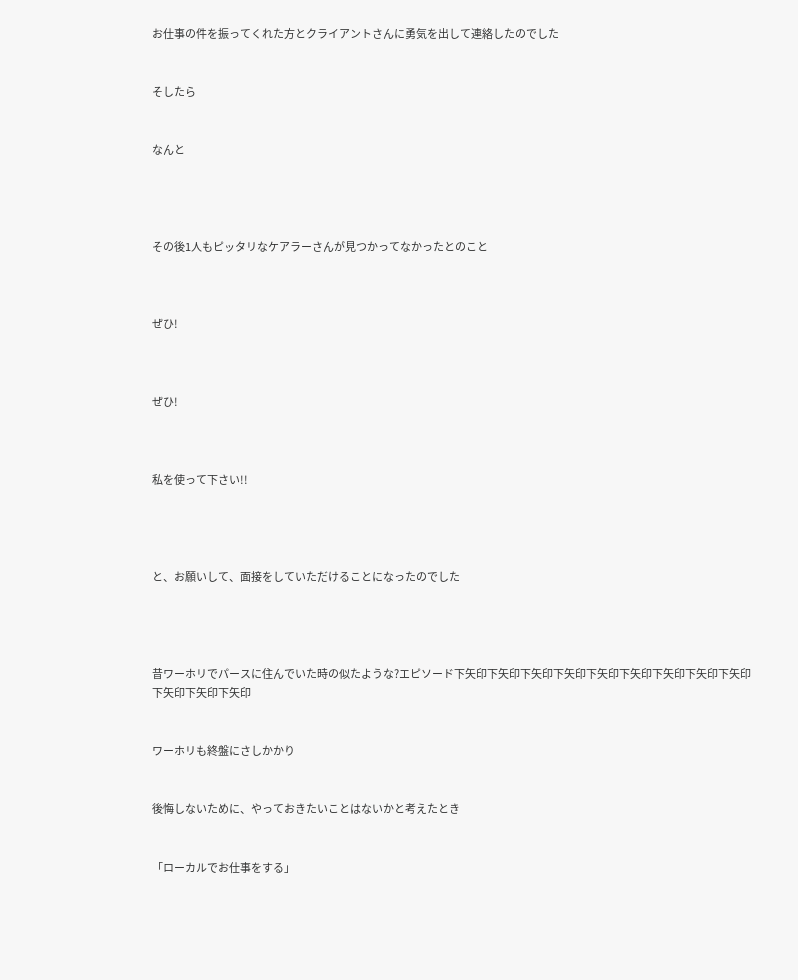お仕事の件を振ってくれた方とクライアントさんに勇気を出して連絡したのでした


そしたら


なんと




その後1人もピッタリなケアラーさんが見つかってなかったとのこと



ぜひ!



ぜひ!



私を使って下さい!!




と、お願いして、面接をしていただけることになったのでした




昔ワーホリでパースに住んでいた時の似たような?エピソード下矢印下矢印下矢印下矢印下矢印下矢印下矢印下矢印下矢印下矢印下矢印下矢印


ワーホリも終盤にさしかかり


後悔しないために、やっておきたいことはないかと考えたとき


「ローカルでお仕事をする」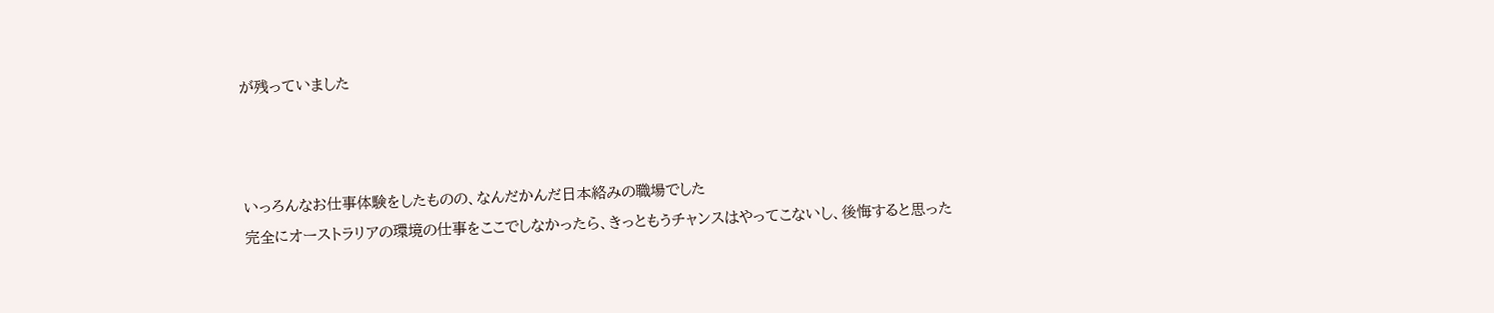が残っていました



いっろんなお仕事体験をしたものの、なんだかんだ日本絡みの職場でした
完全にオーストラリアの環境の仕事をここでしなかったら、きっともうチャンスはやってこないし、後悔すると思った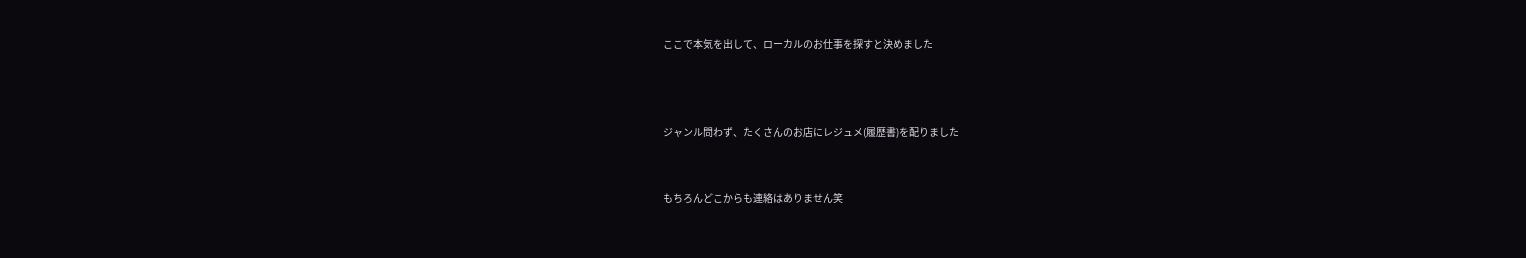ここで本気を出して、ローカルのお仕事を探すと決めました



ジャンル問わず、たくさんのお店にレジュメ(履歴書)を配りました


もちろんどこからも連絡はありません笑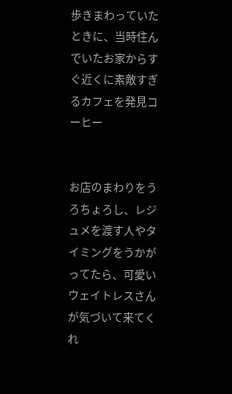歩きまわっていたときに、当時住んでいたお家からすぐ近くに素敵すぎるカフェを発見コーヒー


お店のまわりをうろちょろし、レジュメを渡す人やタイミングをうかがってたら、可愛いウェイトレスさんが気づいて来てくれ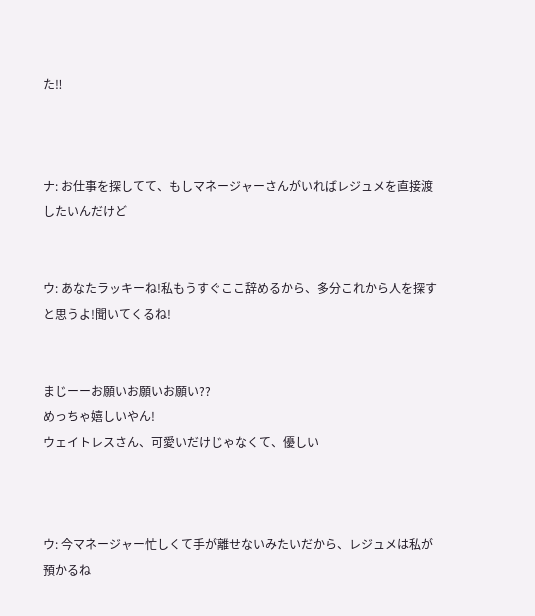た‼



ナ: お仕事を探してて、もしマネージャーさんがいればレジュメを直接渡したいんだけど


ウ: あなたラッキーね!私もうすぐここ辞めるから、多分これから人を探すと思うよ!聞いてくるね!


まじーーお願いお願いお願い??
めっちゃ嬉しいやん!
ウェイトレスさん、可愛いだけじゃなくて、優しい



ウ: 今マネージャー忙しくて手が離せないみたいだから、レジュメは私が預かるね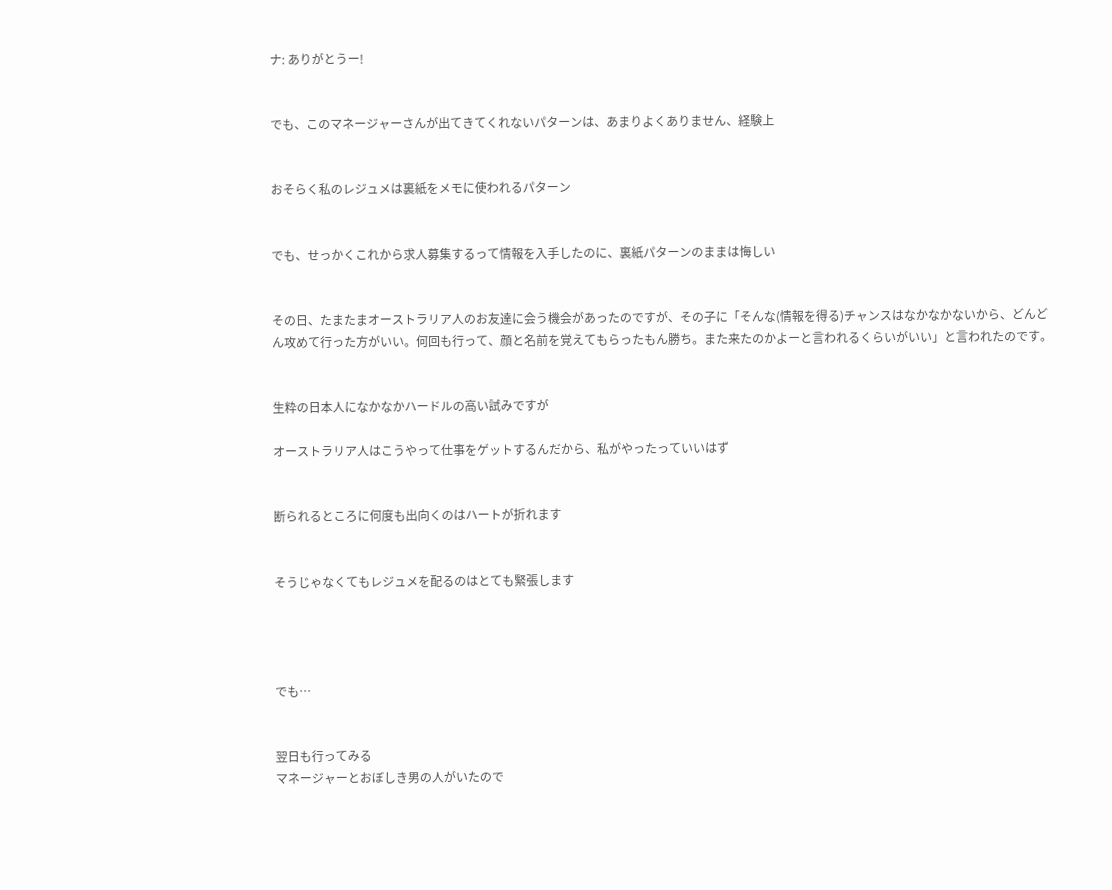ナ: ありがとうー!


でも、このマネージャーさんが出てきてくれないパターンは、あまりよくありません、経験上


おそらく私のレジュメは裏紙をメモに使われるパターン


でも、せっかくこれから求人募集するって情報を入手したのに、裏紙パターンのままは悔しい


その日、たまたまオーストラリア人のお友達に会う機会があったのですが、その子に「そんな(情報を得る)チャンスはなかなかないから、どんどん攻めて行った方がいい。何回も行って、顔と名前を覚えてもらったもん勝ち。また来たのかよーと言われるくらいがいい」と言われたのです。


生粋の日本人になかなかハードルの高い試みですが

オーストラリア人はこうやって仕事をゲットするんだから、私がやったっていいはず


断られるところに何度も出向くのはハートが折れます


そうじゃなくてもレジュメを配るのはとても緊張します




でも…


翌日も行ってみる
マネージャーとおぼしき男の人がいたので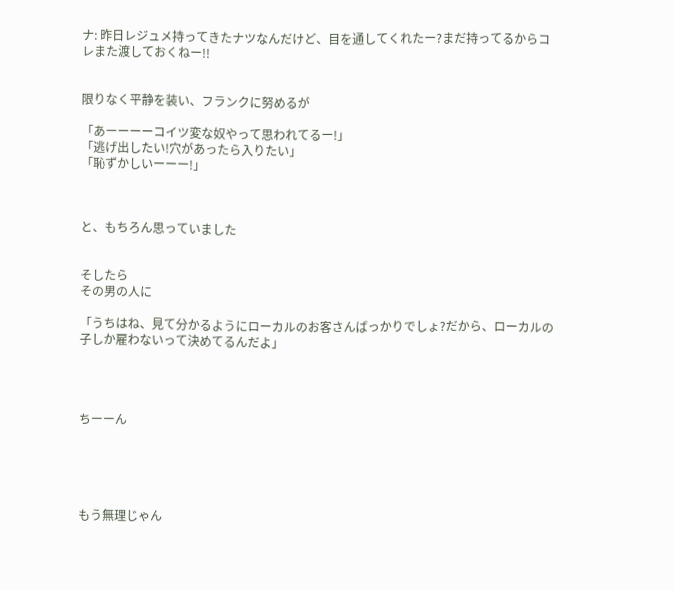ナ: 昨日レジュメ持ってきたナツなんだけど、目を通してくれたー?まだ持ってるからコレまた渡しておくねー!!


限りなく平静を装い、フランクに努めるが

「あーーーーコイツ変な奴やって思われてるー!」
「逃げ出したい!穴があったら入りたい」
「恥ずかしいーーー!」



と、もちろん思っていました


そしたら
その男の人に

「うちはね、見て分かるようにローカルのお客さんばっかりでしょ?だから、ローカルの子しか雇わないって決めてるんだよ」




ちーーん





もう無理じゃん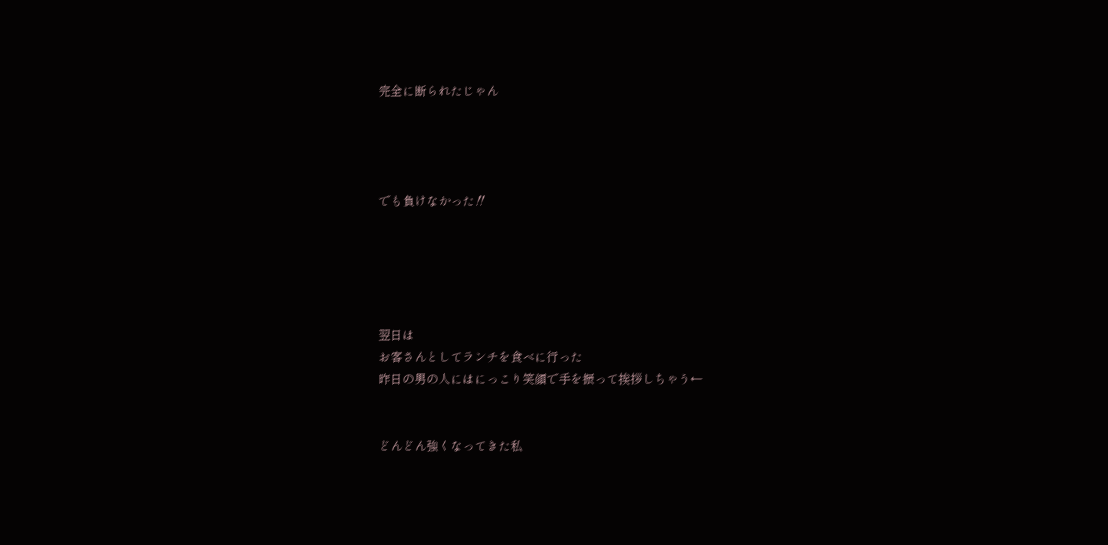完全に断られたじゃん




でも負けなかった‼





翌日は
お客さんとしてランチを食べに行った
昨日の男の人にはにっこり笑顔で手を振って挨拶しちゃう←


どんどん強くなってきた私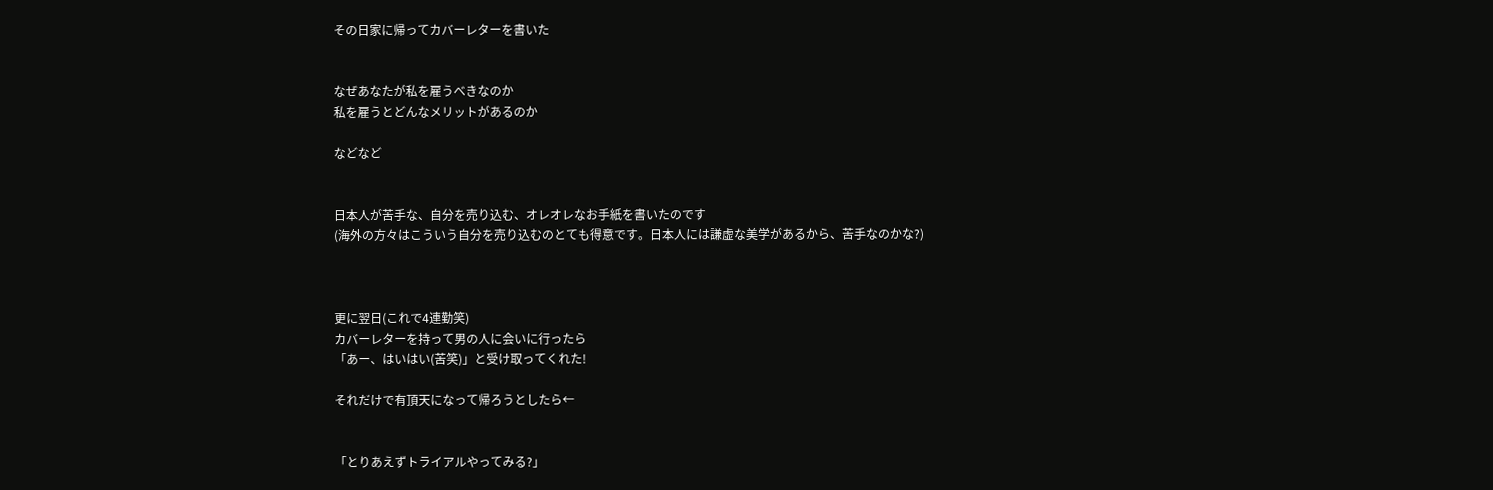その日家に帰ってカバーレターを書いた


なぜあなたが私を雇うべきなのか
私を雇うとどんなメリットがあるのか

などなど


日本人が苦手な、自分を売り込む、オレオレなお手紙を書いたのです
(海外の方々はこういう自分を売り込むのとても得意です。日本人には謙虚な美学があるから、苦手なのかな?)



更に翌日(これで4連勤笑)
カバーレターを持って男の人に会いに行ったら
「あー、はいはい(苦笑)」と受け取ってくれた!

それだけで有頂天になって帰ろうとしたら←


「とりあえずトライアルやってみる?」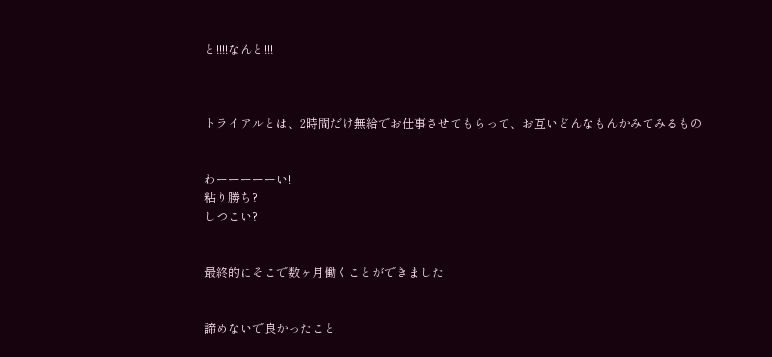と!!!!なんと!!!



トライアルとは、2時間だけ無給でお仕事させてもらって、お互いどんなもんかみてみるもの


わーーーーーい!
粘り勝ち?
しつこい?


最終的にそこで数ヶ月働くことができました


諦めないで良かったこと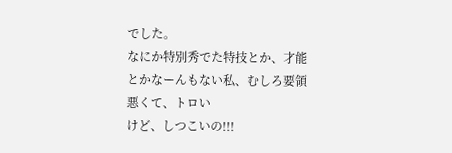でした。
なにか特別秀でた特技とか、才能とかなーんもない私、むしろ要領悪くて、トロい
けど、しつこいの!!!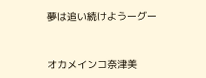夢は追い続けようーグー


オカメインコ奈津美